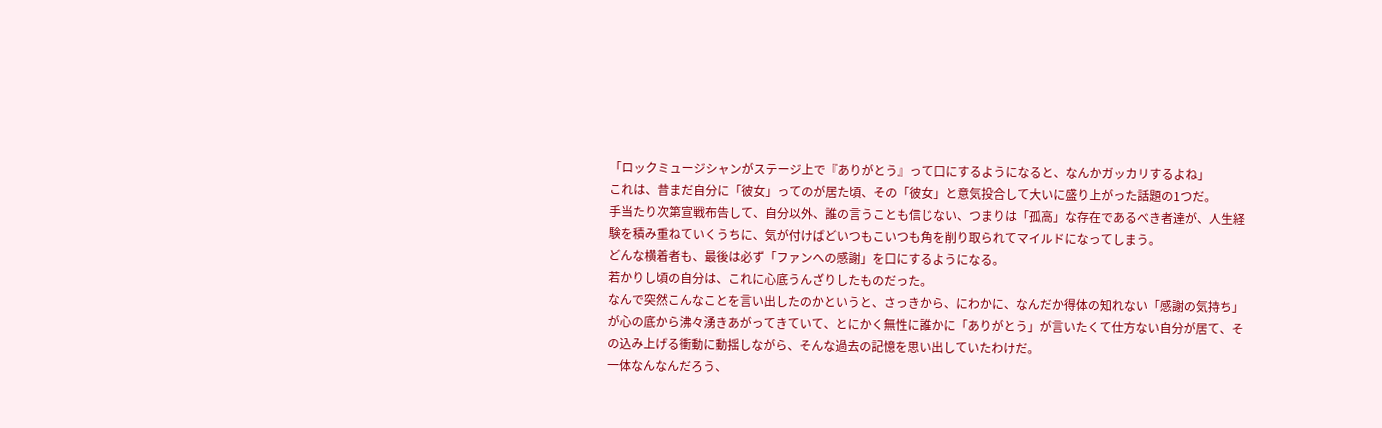「ロックミュージシャンがステージ上で『ありがとう』って口にするようになると、なんかガッカリするよね」
これは、昔まだ自分に「彼女」ってのが居た頃、その「彼女」と意気投合して大いに盛り上がった話題の1つだ。
手当たり次第宣戦布告して、自分以外、誰の言うことも信じない、つまりは「孤高」な存在であるべき者達が、人生経験を積み重ねていくうちに、気が付けばどいつもこいつも角を削り取られてマイルドになってしまう。
どんな横着者も、最後は必ず「ファンへの感謝」を口にするようになる。
若かりし頃の自分は、これに心底うんざりしたものだった。
なんで突然こんなことを言い出したのかというと、さっきから、にわかに、なんだか得体の知れない「感謝の気持ち」が心の底から沸々湧きあがってきていて、とにかく無性に誰かに「ありがとう」が言いたくて仕方ない自分が居て、その込み上げる衝動に動揺しながら、そんな過去の記憶を思い出していたわけだ。
一体なんなんだろう、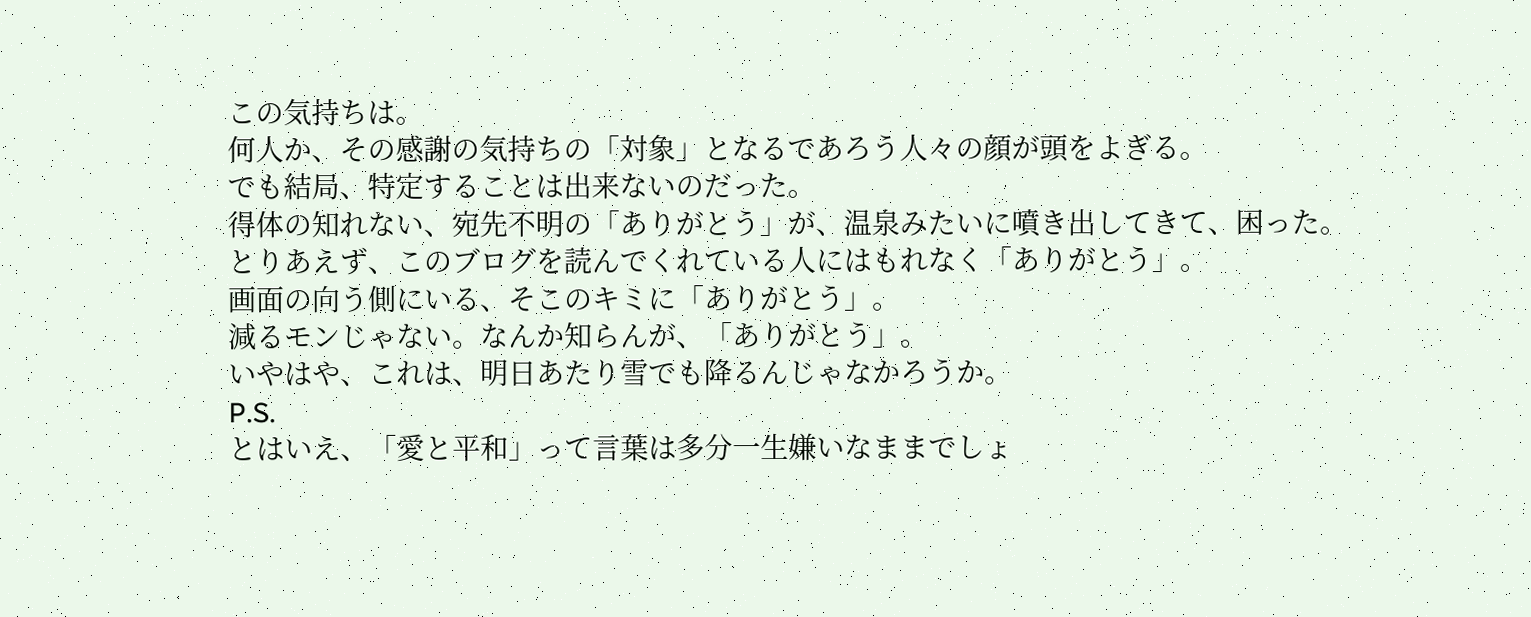この気持ちは。
何人か、その感謝の気持ちの「対象」となるであろう人々の顔が頭をよぎる。
でも結局、特定することは出来ないのだった。
得体の知れない、宛先不明の「ありがとう」が、温泉みたいに噴き出してきて、困った。
とりあえず、このブログを読んでくれている人にはもれなく「ありがとう」。
画面の向う側にいる、そこのキミに「ありがとう」。
減るモンじゃない。なんか知らんが、「ありがとう」。
いやはや、これは、明日あたり雪でも降るんじゃなかろうか。
P.S.
とはいえ、「愛と平和」って言葉は多分一生嫌いなままでしょ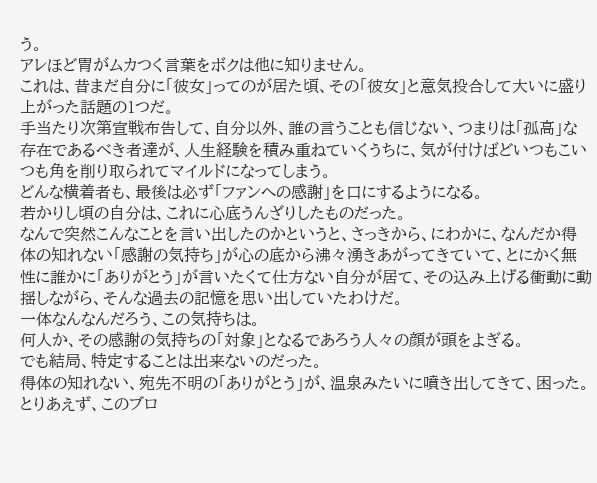う。
アレほど胃がムカつく言葉をボクは他に知りません。
これは、昔まだ自分に「彼女」ってのが居た頃、その「彼女」と意気投合して大いに盛り上がった話題の1つだ。
手当たり次第宣戦布告して、自分以外、誰の言うことも信じない、つまりは「孤高」な存在であるべき者達が、人生経験を積み重ねていくうちに、気が付けばどいつもこいつも角を削り取られてマイルドになってしまう。
どんな横着者も、最後は必ず「ファンへの感謝」を口にするようになる。
若かりし頃の自分は、これに心底うんざりしたものだった。
なんで突然こんなことを言い出したのかというと、さっきから、にわかに、なんだか得体の知れない「感謝の気持ち」が心の底から沸々湧きあがってきていて、とにかく無性に誰かに「ありがとう」が言いたくて仕方ない自分が居て、その込み上げる衝動に動揺しながら、そんな過去の記憶を思い出していたわけだ。
一体なんなんだろう、この気持ちは。
何人か、その感謝の気持ちの「対象」となるであろう人々の顔が頭をよぎる。
でも結局、特定することは出来ないのだった。
得体の知れない、宛先不明の「ありがとう」が、温泉みたいに噴き出してきて、困った。
とりあえず、このブロ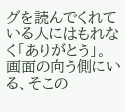グを読んでくれている人にはもれなく「ありがとう」。
画面の向う側にいる、そこの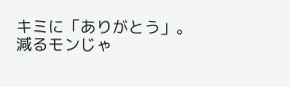キミに「ありがとう」。
減るモンじゃ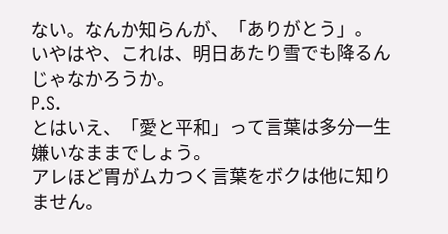ない。なんか知らんが、「ありがとう」。
いやはや、これは、明日あたり雪でも降るんじゃなかろうか。
P.S.
とはいえ、「愛と平和」って言葉は多分一生嫌いなままでしょう。
アレほど胃がムカつく言葉をボクは他に知りません。